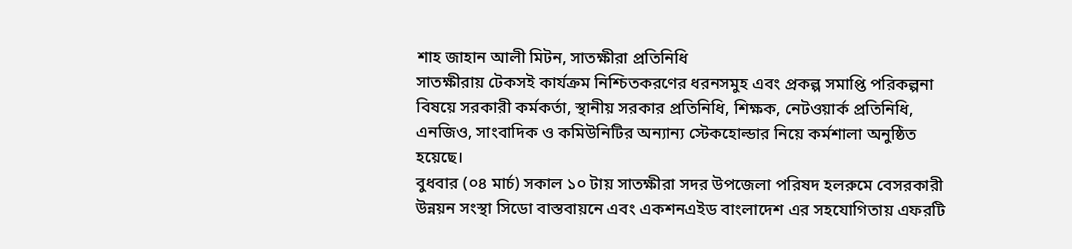শাহ জাহান আলী মিটন, সাতক্ষীরা প্রতিনিধি
সাতক্ষীরায় টেকসই কার্যক্রম নিশ্চিতকরণের ধরনসমুহ এবং প্রকল্প সমাপ্তি পরিকল্পনা বিষয়ে সরকারী কর্মকর্তা, স্থানীয় সরকার প্রতিনিধি, শিক্ষক, নেটওয়ার্ক প্রতিনিধি, এনজিও, সাংবাদিক ও কমিউনিটির অন্যান্য স্টেকহোল্ডার নিয়ে কর্মশালা অনুষ্ঠিত হয়েছে।
বুধবার (০৪ মার্চ) সকাল ১০ টায় সাতক্ষীরা সদর উপজেলা পরিষদ হলরুমে বেসরকারী উন্নয়ন সংস্থা সিডো বাস্তবায়নে এবং একশনএইড বাংলাদেশ এর সহযোগিতায় এফরটি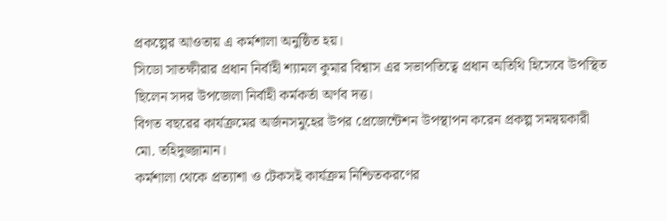প্রকল্পের আওতায় এ কর্মশালা অনুষ্ঠিত হয়।
সিডো সাতক্ষীরার প্রধান নির্বাহী শ্যামল কুমার বিশ্বাস এর সভাপতিত্বে প্রধান অতিথি হিসেবে উপস্থিত ছিলেন সদর উপজেলা নির্বাহী কর্মকর্তা অর্ণব দত্ত।
বিগত বছরের কার্যক্রমের অর্জনসমুহের উপর প্রেজেন্টেশন উপস্থাপন করেন প্রকল্প সমন্বয়কারী মো. তহিদুজ্জামান।
কর্মশালা থেকে প্রত্যাশা ও টেকসই কার্যক্রম নিশ্চিতকরণের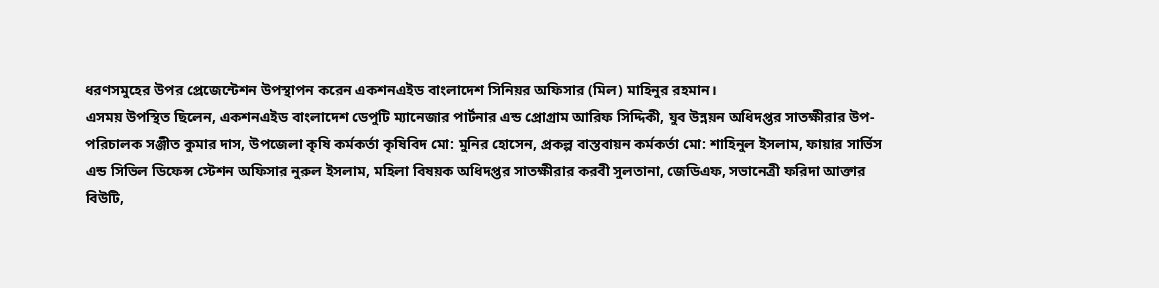ধরণসমুহের উপর প্রেজেন্টেশন উপস্থাপন করেন একশনএইড বাংলাদেশ সিনিয়র অফিসার (মিল) মাহিনুর রহমান।
এসময় উপস্থিত ছিলেন, একশনএইড বাংলাদেশ ডেপুটি ম্যানেজার পার্টনার এন্ড প্রোগ্রাম আরিফ সিদ্দিকী, যুব উন্নয়ন অধিদপ্তর সাতক্ষীরার উপ-পরিচালক সঞ্জীত কুমার দাস, উপজেলা কৃষি কর্মকর্তা কৃষিবিদ মো: মুনির হোসেন, প্রকল্প বাস্তবায়ন কর্মকর্তা মো: শাহিনুল ইসলাম, ফায়ার সার্ভিস এন্ড সিভিল ডিফেন্স স্টেশন অফিসার নুরুল ইসলাম, মহিলা বিষয়ক অধিদপ্তর সাতক্ষীরার করবী সুলতানা, জেডিএফ, সভানেত্রী ফরিদা আক্তার বিউটি,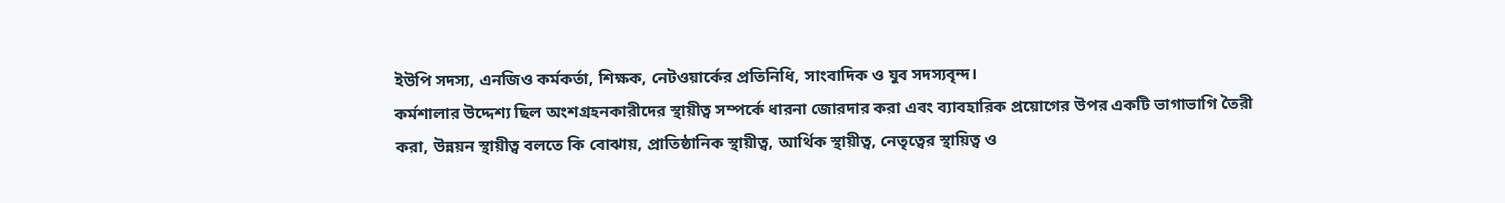ইউপি সদস্য, এনজিও কর্মকর্তা, শিক্ষক, নেটওয়ার্কের প্রতিনিধি, সাংবাদিক ও যুব সদস্যবৃন্দ।
কর্মশালার উদ্দেশ্য ছিল অংশগ্রহনকারীদের স্থায়ীত্ব সম্পর্কে ধারনা জোরদার করা এবং ব্যাবহারিক প্রয়োগের উপর একটি ভাগাভাগি তৈরী করা, উন্নয়ন স্থায়ীত্ব বলতে কি বোঝায়, প্রাতিষ্ঠানিক স্থায়ীত্ব, আর্থিক স্থায়ীত্ব, নেতৃত্বের স্থায়িত্ব ও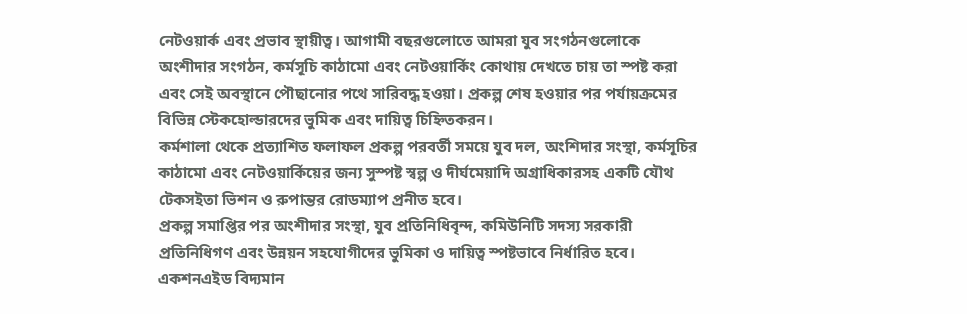নেটওয়ার্ক এবং প্রভাব স্থায়ীত্ব। আগামী বছরগুলোতে আমরা যুব সংগঠনগুলোকে অংশীদার সংগঠন, কর্মসূচি কাঠামো এবং নেটওয়ার্কিং কোথায় দেখতে চায় তা স্পষ্ট করা এবং সেই অবস্থানে পৌছানোর পথে সারিবদ্ধ হওয়া। প্রকল্প শেষ হওয়ার পর পর্যায়ক্রমের বিভিন্ন স্টেকহোল্ডারদের ভুমিক এবং দায়িত্ব চিহ্নিতকরন।
কর্মশালা থেকে প্রত্যাশিত ফলাফল প্রকল্প পরবর্তী সময়ে যুব দল, অংশিদার সংস্থা, কর্মসূচির কাঠামো এবং নেটওয়ার্কিয়ের জন্য সুস্পষ্ট স্বল্প ও দীর্ঘমেয়াদি অগ্রাধিকারসহ একটি যৌথ টেকসইতা ভিশন ও রুপান্তর রোডম্যাপ প্রনীত হবে।
প্রকল্প সমাপ্তির পর অংশীদার সংস্থা, যুব প্রতিনিধিবৃন্দ, কমিউনিটি সদস্য সরকারী প্রতিনিধিগণ এবং উন্নয়ন সহযোগীদের ভুমিকা ও দায়িত্ব স্পষ্টভাবে নির্ধারিত হবে।
একশনএইড বিদ্যমান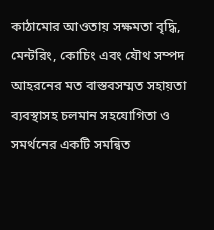কাঠামোর আওতায় সক্ষমতা বৃদ্ধি, মেন্টরিং, কোচিং এবং যৌথ সম্পদ আহরনের মত বাস্তবসম্মত সহায়তা ব্যবস্থাসহ চলমান সহযোগিতা ও সমর্থনের একটি সমন্বিত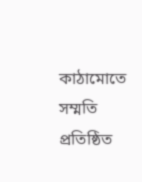কাঠামোতে সম্মতি প্রতিষ্ঠিত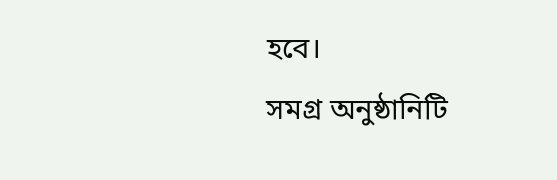হবে।
সমগ্র অনুষ্ঠানিটি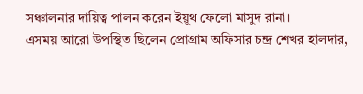সঞ্চালনার দায়িত্ব পালন করেন ইয়ূথ ফেলো মাসুদ রানা।
এসময় আরো উপস্থিত ছিলেন প্রোগ্রাম অফিসার চন্দ্র শেখর হালদার,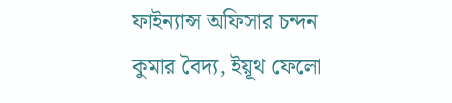ফাইন্যান্স অফিসার চন্দন কুমার বৈদ্য, ইয়ূথ ফেলো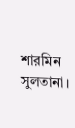শারমিন সুলতানা।